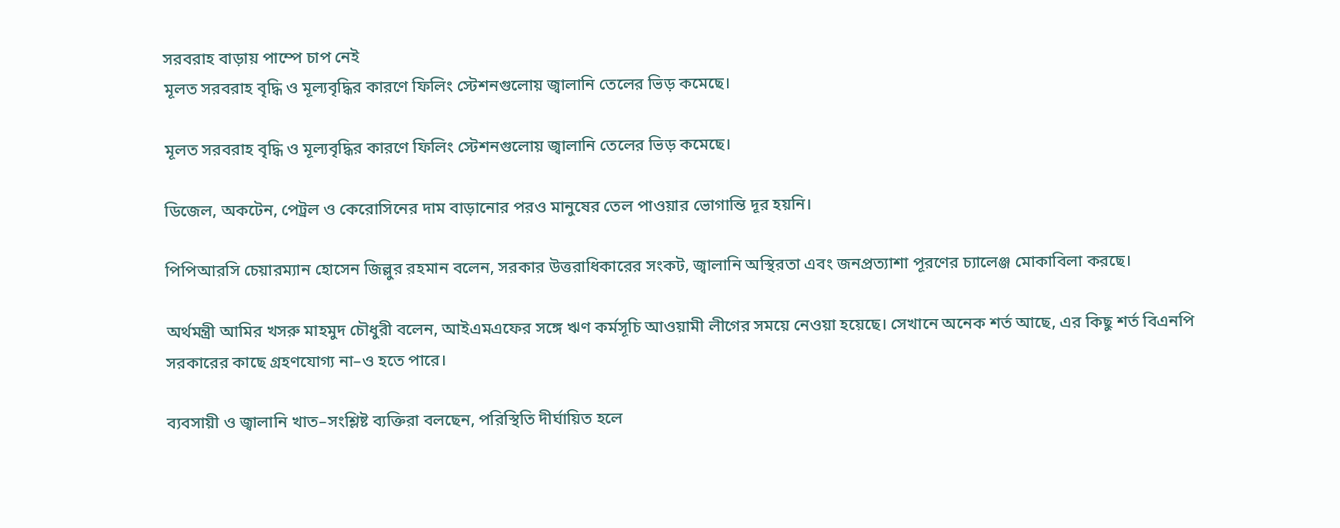সরবরাহ বাড়ায় পাম্পে চাপ নেই
মূলত সরবরাহ বৃদ্ধি ও মূল্যবৃদ্ধির কারণে ফিলিং স্টেশনগুলোয় জ্বালানি তেলের ভিড় কমেছে।

মূলত সরবরাহ বৃদ্ধি ও মূল্যবৃদ্ধির কারণে ফিলিং স্টেশনগুলোয় জ্বালানি তেলের ভিড় কমেছে।

ডিজেল, অকটেন, পেট্রল ও কেরোসিনের দাম বাড়ানোর পরও মানুষের তেল পাওয়ার ভোগান্তি দূর হয়নি।

পিপিআরসি চেয়ারম্যান হোসেন জিল্লুর রহমান বলেন, সরকার উত্তরাধিকারের সংকট, জ্বালানি অস্থিরতা এবং জনপ্রত্যাশা পূরণের চ্যালেঞ্জ মোকাবিলা করছে।

অর্থমন্ত্রী আমির খসরু মাহমুদ চৌধুরী বলেন, আইএমএফের সঙ্গে ঋণ কর্মসূচি আওয়ামী লীগের সময়ে নেওয়া হয়েছে। সেখানে অনেক শর্ত আছে, এর কিছু শর্ত বিএনপি সরকারের কাছে গ্রহণযোগ্য না–ও হতে পারে।

ব্যবসায়ী ও জ্বালানি খাত–সংশ্লিষ্ট ব্যক্তিরা বলছেন, পরিস্থিতি দীর্ঘায়িত হলে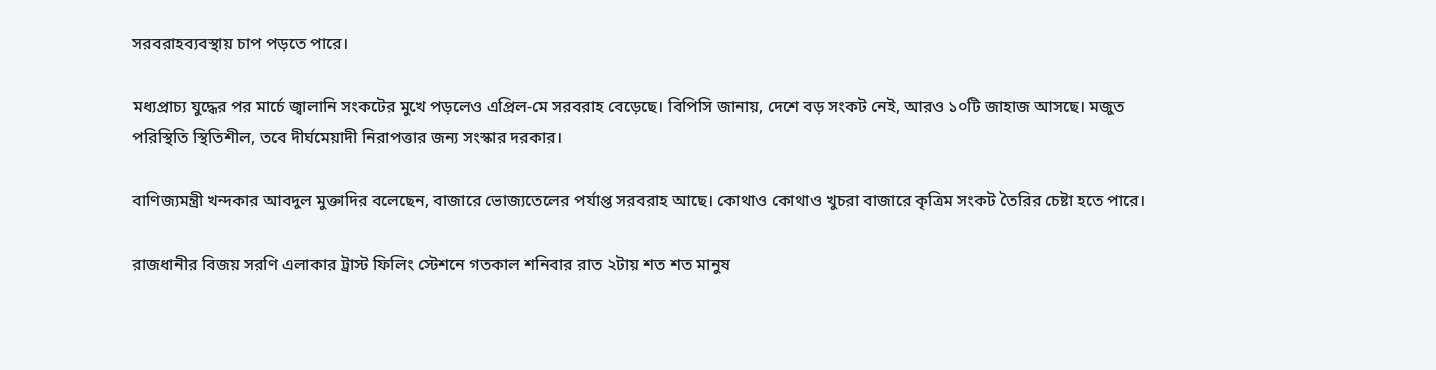সরবরাহব্যবস্থায় চাপ পড়তে পারে।

মধ্যপ্রাচ্য যুদ্ধের পর মার্চে জ্বালানি সংকটের মুখে পড়লেও এপ্রিল-মে সরবরাহ বেড়েছে। বিপিসি জানায়, দেশে বড় সংকট নেই, আরও ১০টি জাহাজ আসছে। মজুত পরিস্থিতি স্থিতিশীল, তবে দীর্ঘমেয়াদী নিরাপত্তার জন্য সংস্কার দরকার।

বাণিজ্যমন্ত্রী খন্দকার আবদুল মুক্তাদির বলেছেন, বাজারে ভোজ্যতেলের পর্যাপ্ত সরবরাহ আছে। কোথাও কোথাও খুচরা বাজারে কৃত্রিম সংকট তৈরির চেষ্টা হতে পারে।

রাজধানীর বিজয় সরণি এলাকার ট্রাস্ট ফিলিং স্টেশনে গতকাল শনিবার রাত ২টায় শত শত মানুষ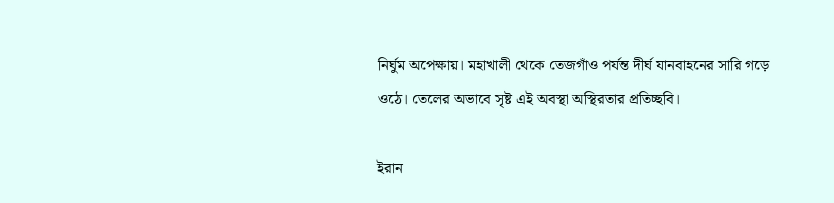নির্ঘুম অপেক্ষায়। মহাখালী থেকে তেজগাঁও পর্যন্ত দীর্ঘ যানবাহনের সারি গড়ে ওঠে। তেলের অভাবে সৃষ্ট এই অবস্থা অস্থিরতার প্রতিচ্ছবি।

ইরান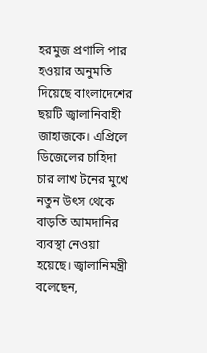হরমুজ প্রণালি পার হওয়ার অনুমতি দিয়েছে বাংলাদেশের ছয়টি জ্বালানিবাহী জাহাজকে। এপ্রিলে ডিজেলের চাহিদা চার লাখ টনের মুখে নতুন উৎস থেকে বাড়তি আমদানির ব্যবস্থা নেওয়া হয়েছে। জ্বালানিমন্ত্রী বলেছেন,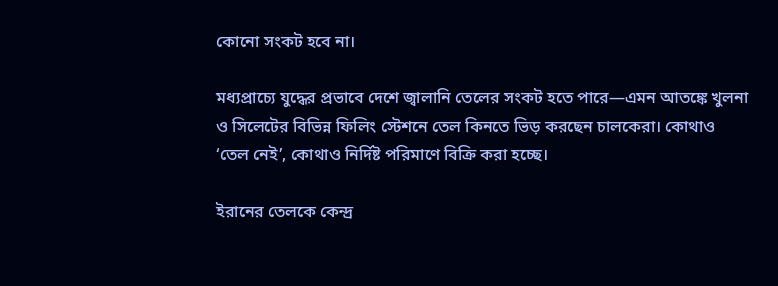কোনো সংকট হবে না।

মধ্যপ্রাচ্যে যুদ্ধের প্রভাবে দেশে জ্বালানি তেলের সংকট হতে পারে—এমন আতঙ্কে খুলনা ও সিলেটের বিভিন্ন ফিলিং স্টেশনে তেল কিনতে ভিড় করছেন চালকেরা। কোথাও ‘তেল নেই’, কোথাও নির্দিষ্ট পরিমাণে বিক্রি করা হচ্ছে।

ইরানের তেলকে কেন্দ্র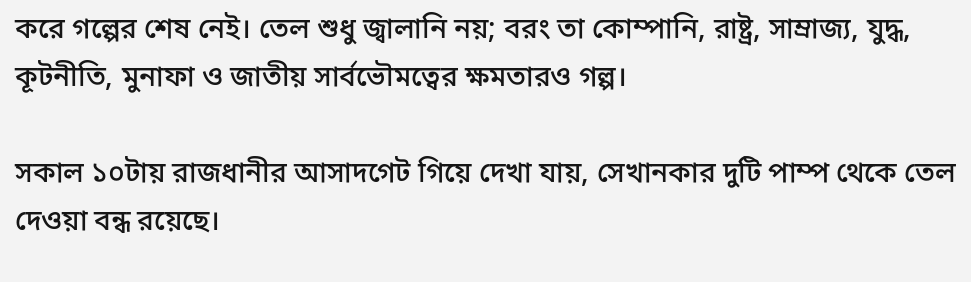করে গল্পের শেষ নেই। তেল শুধু জ্বালানি নয়; বরং তা কোম্পানি, রাষ্ট্র, সাম্রাজ্য, যুদ্ধ, কূটনীতি, মুনাফা ও জাতীয় সার্বভৌমত্বের ক্ষমতারও গল্প।

সকাল ১০টায় রাজধানীর আসাদগেট গিয়ে দেখা যায়, সেখানকার দুটি পাম্প থেকে তেল দেওয়া বন্ধ রয়েছে।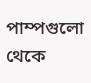পাম্পগুলো থেকে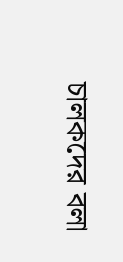চালকদের বলা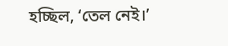হচ্ছিল, ‘তেল নেই।’